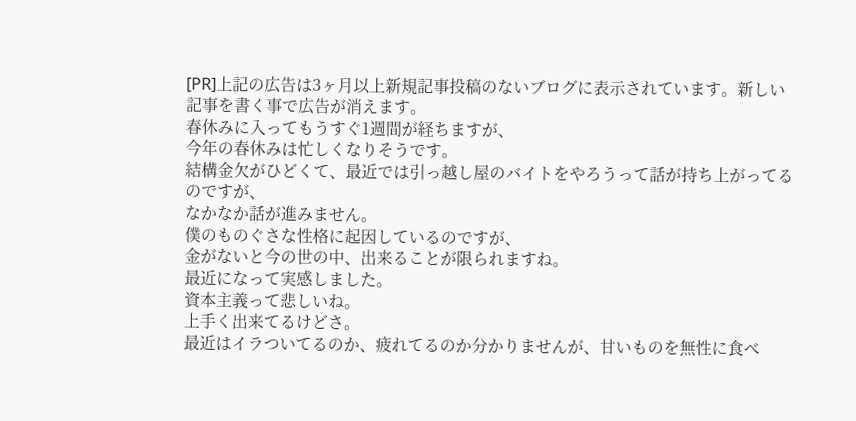[PR]上記の広告は3ヶ月以上新規記事投稿のないブログに表示されています。新しい記事を書く事で広告が消えます。
春休みに入ってもうすぐ1週間が経ちますが、
今年の春休みは忙しくなりそうです。
結構金欠がひどくて、最近では引っ越し屋のバイトをやろうって話が持ち上がってるのですが、
なかなか話が進みません。
僕のものぐさな性格に起因しているのですが、
金がないと今の世の中、出来ることが限られますね。
最近になって実感しました。
資本主義って悲しいね。
上手く出来てるけどさ。
最近はイラついてるのか、疲れてるのか分かりませんが、甘いものを無性に食べ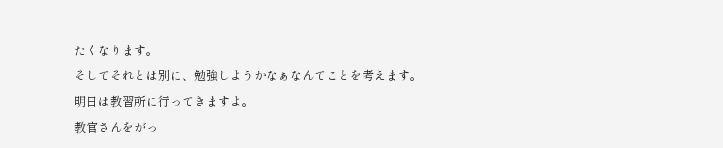たくなります。
そしてそれとは別に、勉強しようかなぁなんてことを考えます。
明日は教習所に行ってきますよ。
教官さんをがっ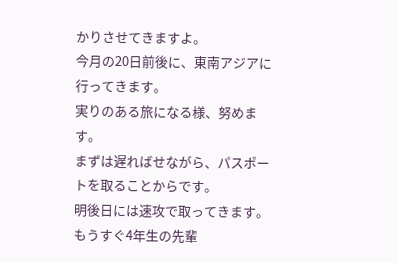かりさせてきますよ。
今月の20日前後に、東南アジアに行ってきます。
実りのある旅になる様、努めます。
まずは遅ればせながら、パスポートを取ることからです。
明後日には速攻で取ってきます。
もうすぐ4年生の先輩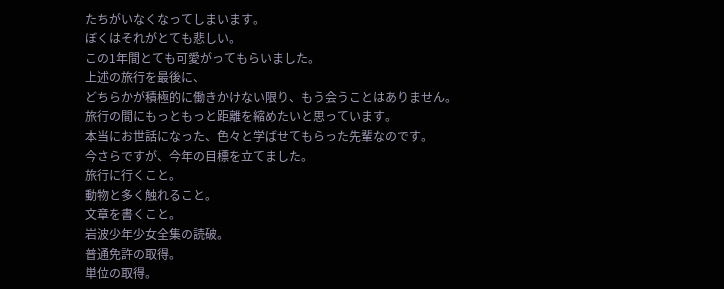たちがいなくなってしまいます。
ぼくはそれがとても悲しい。
この1年間とても可愛がってもらいました。
上述の旅行を最後に、
どちらかが積極的に働きかけない限り、もう会うことはありません。
旅行の間にもっともっと距離を縮めたいと思っています。
本当にお世話になった、色々と学ばせてもらった先輩なのです。
今さらですが、今年の目標を立てました。
旅行に行くこと。
動物と多く触れること。
文章を書くこと。
岩波少年少女全集の読破。
普通免許の取得。
単位の取得。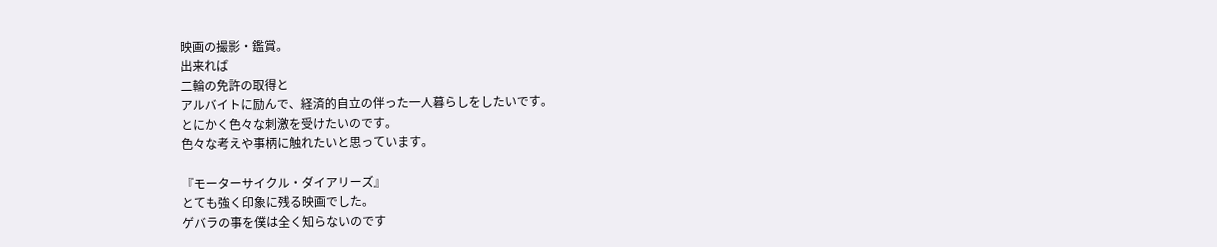映画の撮影・鑑賞。
出来れば
二輪の免許の取得と
アルバイトに励んで、経済的自立の伴った一人暮らしをしたいです。
とにかく色々な刺激を受けたいのです。
色々な考えや事柄に触れたいと思っています。

『モーターサイクル・ダイアリーズ』
とても強く印象に残る映画でした。
ゲバラの事を僕は全く知らないのです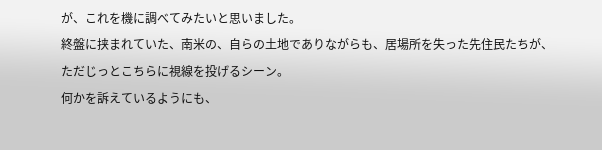が、これを機に調べてみたいと思いました。
終盤に挟まれていた、南米の、自らの土地でありながらも、居場所を失った先住民たちが、
ただじっとこちらに視線を投げるシーン。
何かを訴えているようにも、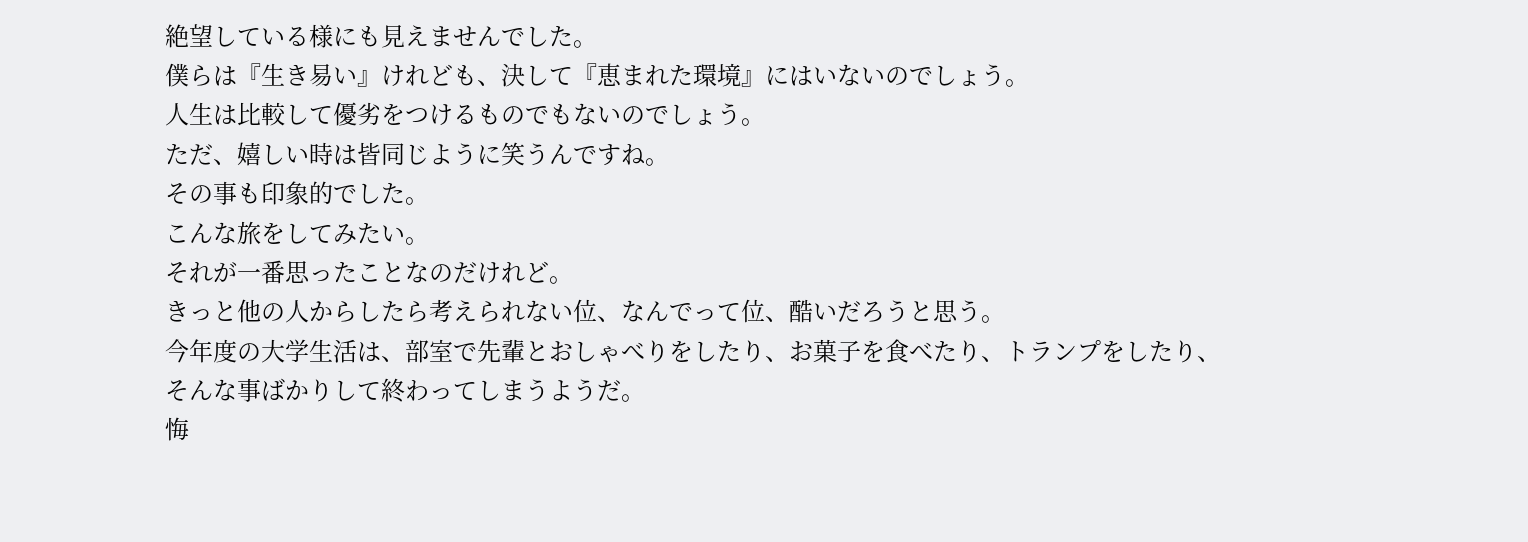絶望している様にも見えませんでした。
僕らは『生き易い』けれども、決して『恵まれた環境』にはいないのでしょう。
人生は比較して優劣をつけるものでもないのでしょう。
ただ、嬉しい時は皆同じように笑うんですね。
その事も印象的でした。
こんな旅をしてみたい。
それが一番思ったことなのだけれど。
きっと他の人からしたら考えられない位、なんでって位、酷いだろうと思う。
今年度の大学生活は、部室で先輩とおしゃべりをしたり、お菓子を食べたり、トランプをしたり、
そんな事ばかりして終わってしまうようだ。
悔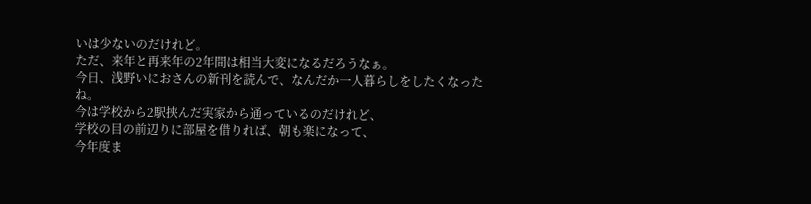いは少ないのだけれど。
ただ、来年と再来年の2年間は相当大変になるだろうなぁ。
今日、浅野いにおさんの新刊を読んで、なんだか一人暮らしをしたくなったね。
今は学校から2駅挟んだ実家から通っているのだけれど、
学校の目の前辺りに部屋を借りれば、朝も楽になって、
今年度ま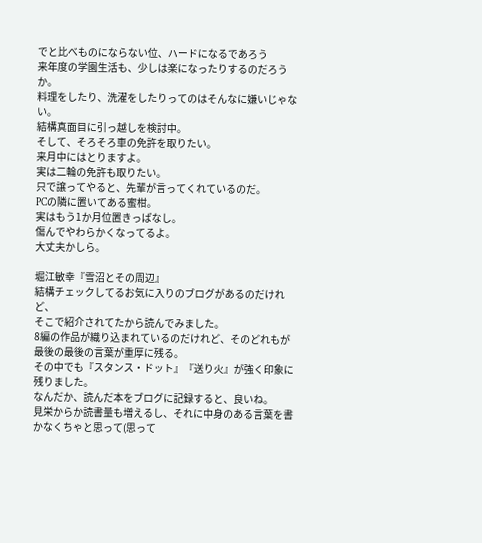でと比べものにならない位、ハードになるであろう
来年度の学園生活も、少しは楽になったりするのだろうか。
料理をしたり、洗濯をしたりってのはそんなに嫌いじゃない。
結構真面目に引っ越しを検討中。
そして、そろそろ車の免許を取りたい。
来月中にはとりますよ。
実は二輪の免許も取りたい。
只で譲ってやると、先輩が言ってくれているのだ。
PCの隣に置いてある蜜柑。
実はもう1か月位置きっぱなし。
傷んでやわらかくなってるよ。
大丈夫かしら。

堀江敏幸『雪沼とその周辺』
結構チェックしてるお気に入りのブログがあるのだけれど、
そこで紹介されてたから読んでみました。
8編の作品が織り込まれているのだけれど、そのどれもが最後の最後の言葉が重厚に残る。
その中でも『スタンス・ドット』『送り火』が強く印象に残りました。
なんだか、読んだ本をブログに記録すると、良いね。
見栄からか読書量も増えるし、それに中身のある言葉を書かなくちゃと思って(思って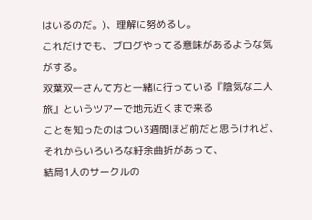はいるのだ。)、理解に努めるし。
これだけでも、ブログやってる意味があるような気がする。
双葉双一さんて方と一緒に行っている『陰気な二人旅』というツアーで地元近くまで来る
ことを知ったのはつい3週間ほど前だと思うけれど、それからいろいろな紆余曲折があって、
結局1人のサークルの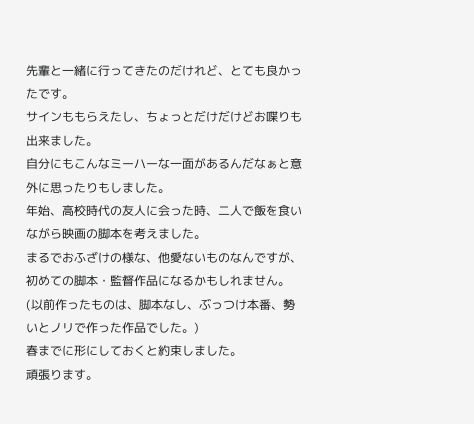先輩と一緒に行ってきたのだけれど、とても良かったです。
サインももらえたし、ちょっとだけだけどお喋りも出来ました。
自分にもこんなミーハーな一面があるんだなぁと意外に思ったりもしました。
年始、高校時代の友人に会った時、二人で飯を食いながら映画の脚本を考えました。
まるでおふざけの様な、他愛ないものなんですが、初めての脚本・監督作品になるかもしれません。
(以前作ったものは、脚本なし、ぶっつけ本番、勢いとノリで作った作品でした。)
春までに形にしておくと約束しました。
頑張ります。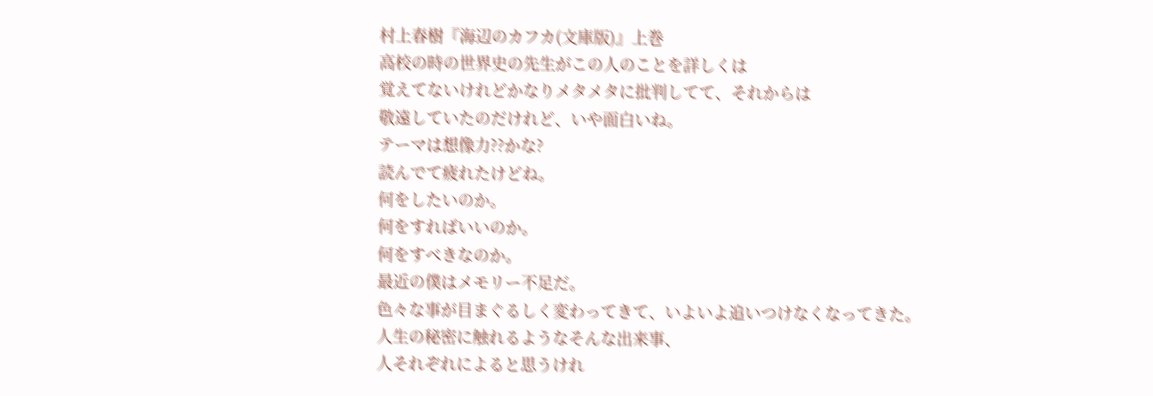村上春樹『海辺のカフカ(文庫版)』上巻
高校の時の世界史の先生がこの人のことを詳しくは
覚えてないけれどかなりメタメタに批判してて、それからは
敬遠していたのだけれど、いや面白いね。
テーマは想像力??かな?
読んでて疲れたけどね。
何をしたいのか。
何をすればいいのか。
何をすべきなのか。
最近の僕はメモリー不足だ。
色々な事が目まぐるしく変わってきて、いよいよ追いつけなくなってきた。
人生の秘密に触れるようなそんな出来事、
人それぞれによると思うけれ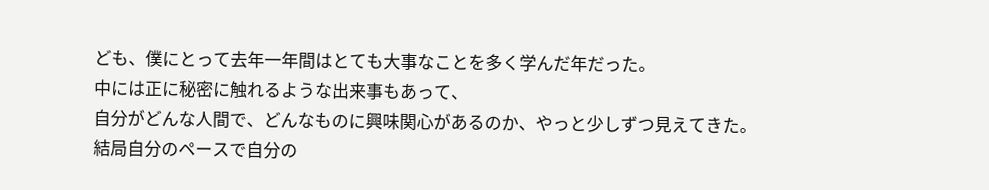ども、僕にとって去年一年間はとても大事なことを多く学んだ年だった。
中には正に秘密に触れるような出来事もあって、
自分がどんな人間で、どんなものに興味関心があるのか、やっと少しずつ見えてきた。
結局自分のペースで自分の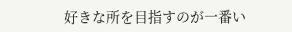好きな所を目指すのが一番い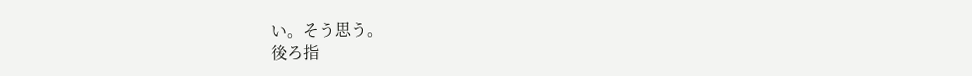い。そう思う。
後ろ指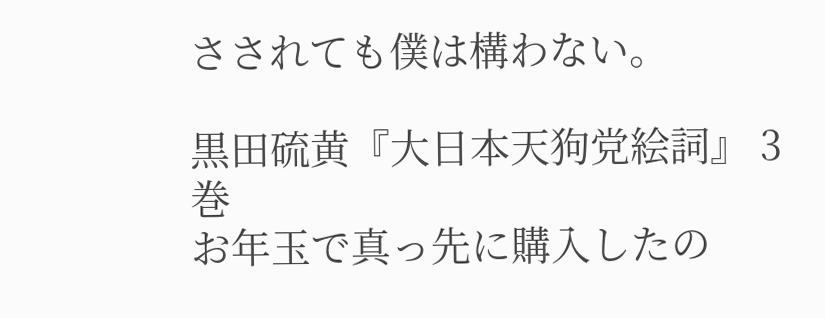さされても僕は構わない。

黒田硫黄『大日本天狗党絵詞』 3巻
お年玉で真っ先に購入したの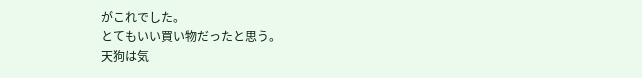がこれでした。
とてもいい買い物だったと思う。
天狗は気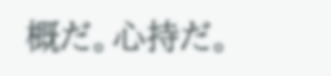概だ。心持だ。